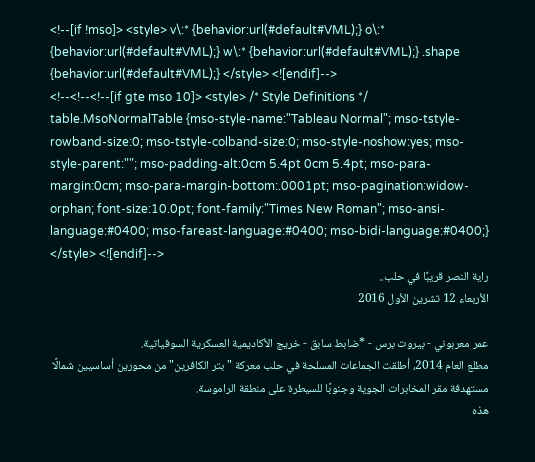<!--[if !mso]> <style> v\:* {behavior:url(#default#VML);} o\:* {behavior:url(#default#VML);} w\:* {behavior:url(#default#VML);} .shape {behavior:url(#default#VML);} </style> <![endif]-->
<!--<!--<!--[if gte mso 10]> <style> /* Style Definitions */ table.MsoNormalTable {mso-style-name:"Tableau Normal"; mso-tstyle-rowband-size:0; mso-tstyle-colband-size:0; mso-style-noshow:yes; mso-style-parent:""; mso-padding-alt:0cm 5.4pt 0cm 5.4pt; mso-para-margin:0cm; mso-para-margin-bottom:.0001pt; mso-pagination:widow-orphan; font-size:10.0pt; font-family:"Times New Roman"; mso-ansi-language:#0400; mso-fareast-language:#0400; mso-bidi-language:#0400;} </style> <![endif]-->
راية النصر قريبًا في حلب..
الأربعاء 12 تشرين الأول 2016

عمر معربوني - بيروت برس - *ضابط سابق - خريج الأكاديمية العسكرية السوفياتية.
مطلع العام 2014، أطلقت الجماعات المسلحة في حلب معركة "بتر الكافرين" من محورين أساسيين شمالًا مستهدفة مقر المخابرات الجوية وجنوبًا للسيطرة على منطقة الراموسة.
هذه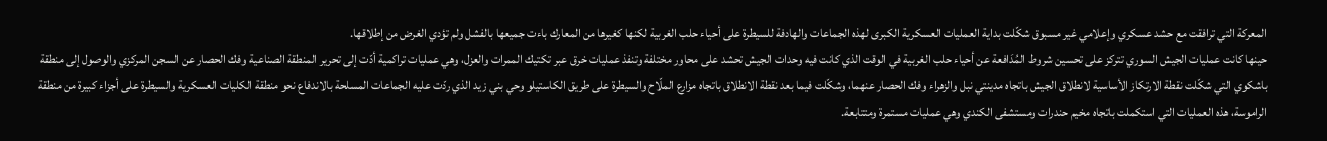المعركة التي ترافقت مع حشد عسكري وإعلامي غير مسبوق شكّلت بداية العمليات العسكرية الكبرى لهذه الجماعات والهادفة للسيطرة على أحياء حلب الغربية لكنها كغيرها من المعارك باءت جميعها بالفشل ولم تؤدي الغرض من إطلاقها.
حينها كانت عمليات الجيش السوري تتركز على تحسين شروط المُدَافعة عن أحياء حلب الغربية في الوقت الذي كانت فيه وحدات الجيش تحشد على محاور مختلفة وتنفذ عمليات خرق عبر تكتيك الممرات والعزل، وهي عمليات تراكمية أدّت إلى تحرير المنطقة الصناعية وفك الحصار عن السجن المركزي والوصول إلى منطقة باشكوي التي شكّلت نقطة الارتكاز الأساسية لانطلاق الجيش باتجاه مدينتي نبل والزهراء وفك الحصار عنهما، وشكّلت فيما بعد نقطة الانطلاق باتجاه مزارع الملّاح والسيطرة على طريق الكاستيلو وحي بني زيد الذي ردّت عليه الجماعات المسلحة بالاندفاع نحو منطقة الكليات العسكرية والسيطرة على أجزاء كبيرة من منطقة الراموسة، هذه العمليات التي استكملت باتجاه مخيم حندرات ومستشفى الكندي وهي عمليات مستمرة ومتتابعة.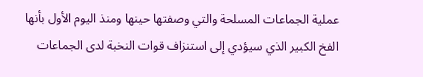عملية الجماعات المسلحة والتي وصفتها حينها ومنذ اليوم الأول بأنها الفخ الكبير الذي سيؤدي إلى استنزاف قوات النخبة لدى الجماعات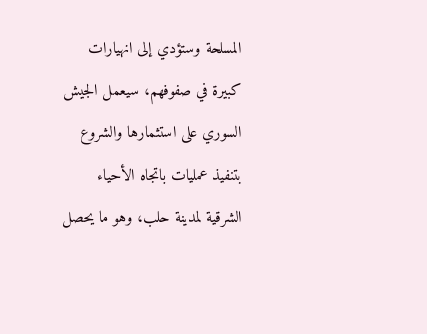المسلحة وستؤدي إلى انهيارات كبيرة في صفوفهم، سيعمل الجيش السوري على استثمارها والشروع بتنفيذ عمليات باتجاه الأحياء الشرقية لمدينة حلب، وهو ما يحصل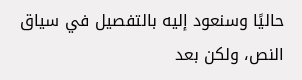حاليًا وسنعود إليه بالتفصيل في سياق النص، ولكن بعد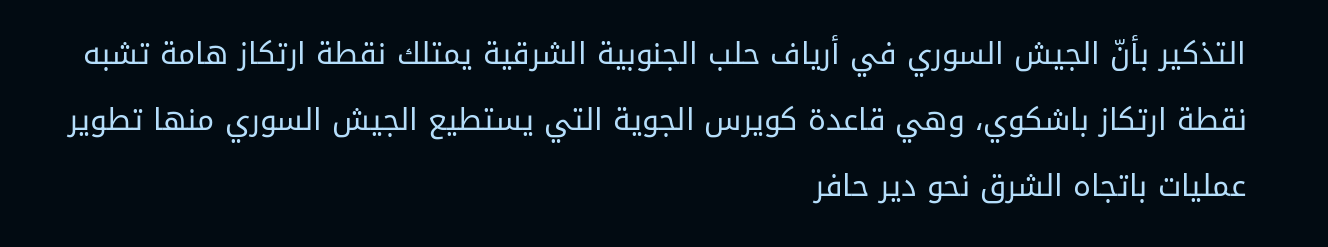التذكير بأنّ الجيش السوري في أرياف حلب الجنوبية الشرقية يمتلك نقطة ارتكاز هامة تشبه نقطة ارتكاز باشكوي، وهي قاعدة كويرس الجوية التي يستطيع الجيش السوري منها تطوير عمليات باتجاه الشرق نحو دير حافر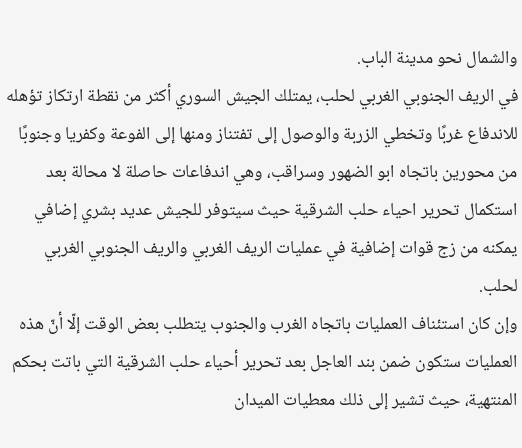والشمال نحو مدينة الباب.
في الريف الجنوبي الغربي لحلب، يمتلك الجيش السوري أكثر من نقطة ارتكاز تؤهله للاندفاع غربًا وتخطي الزربة والوصول إلى تفتناز ومنها إلى الفوعة وكفريا وجنوبًا من محورين باتجاه ابو الضهور وسراقب، وهي اندفاعات حاصلة لا محالة بعد استكمال تحرير احياء حلب الشرقية حيث سيتوفر للجيش عديد بشري إضافي يمكنه من زج قوات إضافية في عمليات الريف الغربي والريف الجنوبي الغربي لحلب.
وإن كان استئناف العمليات باتجاه الغرب والجنوب يتطلب بعض الوقت إلّا أنّ هذه العمليات ستكون ضمن بند العاجل بعد تحرير أحياء حلب الشرقية التي باتت بحكم المنتهية، حيث تشير إلى ذلك معطيات الميدان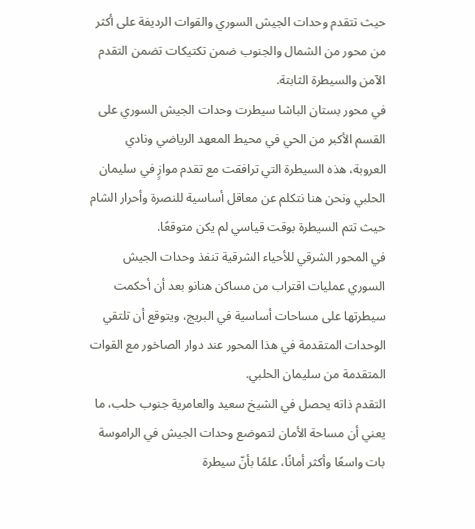حيث تتقدم وحدات الجيش السوري والقوات الرديفة على أكثر من محور من الشمال والجنوب ضمن تكتيكات تضمن التقدم الآمن والسيطرة الثابتة.
في محور بستان الباشا سيطرت وحدات الجيش السوري على القسم الأكبر من الحي في محيط المعهد الرياضي ونادي العروبة، هذه السيطرة التي ترافقت مع تقدم موازٍ في سليمان الحلبي ونحن هنا نتكلم عن معاقل أساسية للنصرة وأحرار الشام حيث تتم السيطرة بوقت قياسي لم يكن متوقعًا.
في المحور الشرقي للأحياء الشرقية تنفذ وحدات الجيش السوري عمليات اقتراب من مساكن هنانو بعد أن أحكمت سيطرتها على مساحات أساسية في البريج، ويتوقع أن تلتقي الوحدات المتقدمة في هذا المحور عند دوار الصاخور مع القوات المتقدمة من سليمان الحلبي.
التقدم ذاته يحصل في الشيخ سعيد والعامرية جنوب حلب، ما يعني أن مساحة الأمان لتموضع وحدات الجيش في الراموسة بات واسعًا وأكثر أمانًا، علمًا بأنّ سيطرة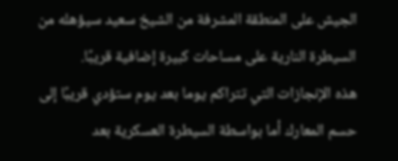الجيش على المنطقة المشرفة من الشيخ سعيد سيؤهله من السيطرة النارية على مساحات كبيرة إضافية قريبًا.
هذه الإنجازات التي تتراكم يوما بعد يوم ستؤدي قريبًا إلى حسم المعارك أما بواسطة السيطرة العسكرية بعد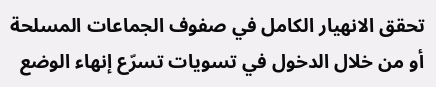تحقق الانهيار الكامل في صفوف الجماعات المسلحة أو من خلال الدخول في تسويات تسرّع إنهاء الوضع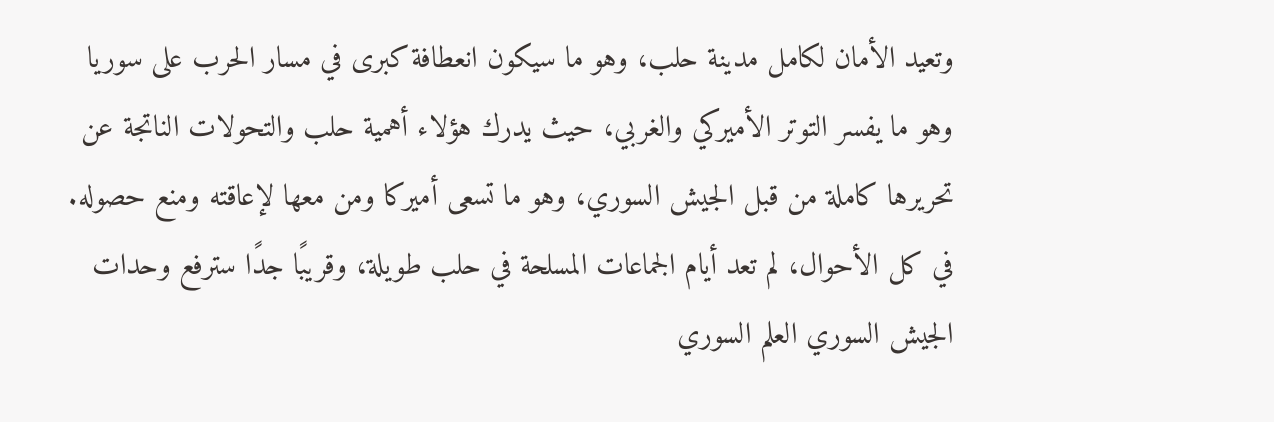وتعيد الأمان لكامل مدينة حلب، وهو ما سيكون انعطافة كبرى في مسار الحرب على سوريا وهو ما يفسر التوتر الأميركي والغربي، حيث يدرك هؤلاء أهمية حلب والتحولات الناتجة عن تحريرها كاملة من قبل الجيش السوري، وهو ما تسعى أميركا ومن معها لإعاقته ومنع حصوله.
في كل الأحوال، لم تعد أيام الجماعات المسلحة في حلب طويلة، وقريبًا جدًا سترفع وحدات الجيش السوري العلم السوري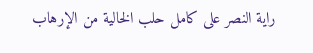راية النصر على كامل حلب الخالية من الإرهاب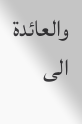والعائدة الى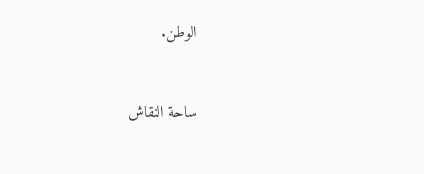الوطن.



ساحة النقاش